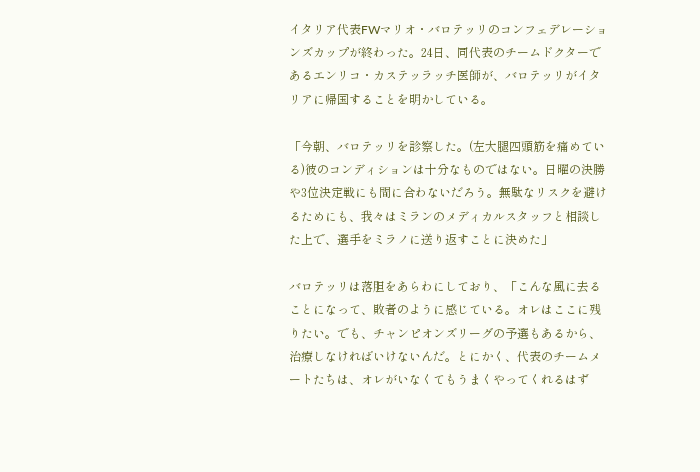イタリア代表FWマリオ・バロテッリのコンフェデレーションズカップが終わった。24日、同代表のチームドクターであるエンリコ・カステッラッチ医師が、バロテッリがイタリアに帰国することを明かしている。

「今朝、バロテッリを診察した。(左大腿四頭筋を痛めている)彼のコンディションは十分なものではない。日曜の決勝や3位決定戦にも間に合わないだろう。無駄なリスクを避けるためにも、我々はミランのメディカルスタッフと相談した上で、選手をミラノに送り返すことに決めた」

バロテッリは落胆をあらわにしており、「こんな風に去ることになって、敗者のように感じている。オレはここに残りたい。でも、チャンピオンズリーグの予選もあるから、治療しなければいけないんだ。とにかく、代表のチームメートたちは、オレがいなくてもうまくやってくれるはず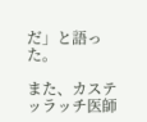だ」と語った。

また、カステッラッチ医師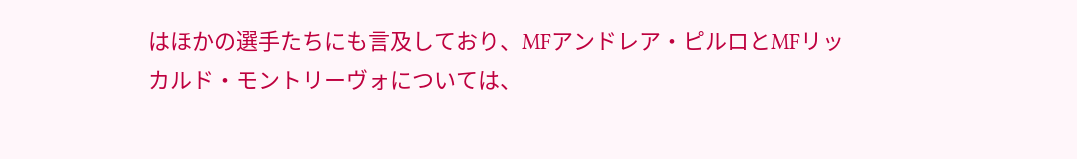はほかの選手たちにも言及しており、MFアンドレア・ピルロとMFリッカルド・モントリーヴォについては、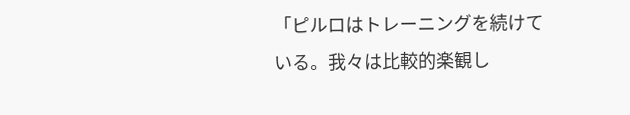「ピルロはトレーニングを続けている。我々は比較的楽観し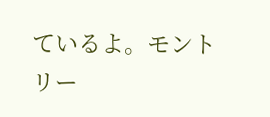ているよ。モントリー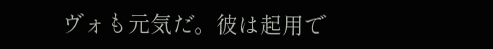ヴォも元気だ。彼は起用で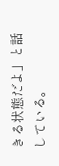きる状態だよ」と話している。